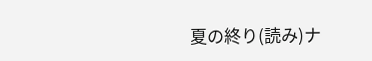夏の終り(読み)ナ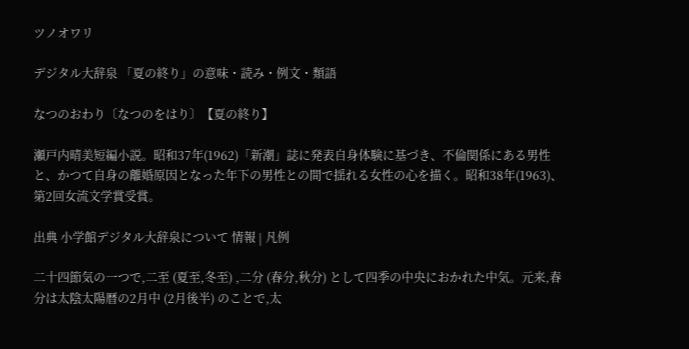ツノオワリ

デジタル大辞泉 「夏の終り」の意味・読み・例文・類語

なつのおわり〔なつのをはり〕【夏の終り】

瀬戸内晴美短編小説。昭和37年(1962)「新潮」誌に発表自身体験に基づき、不倫関係にある男性と、かつて自身の離婚原因となった年下の男性との間で揺れる女性の心を描く。昭和38年(1963)、第2回女流文学賞受賞。

出典 小学館デジタル大辞泉について 情報 | 凡例

二十四節気の一つで,二至 (夏至,冬至) ,二分 (春分,秋分) として四季の中央におかれた中気。元来,春分は太陰太陽暦の2月中 (2月後半) のことで,太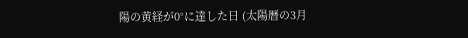陽の黄経が0°に達した日 (太陽暦の3月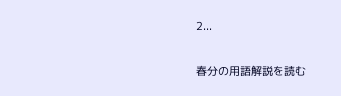2...

春分の用語解説を読む